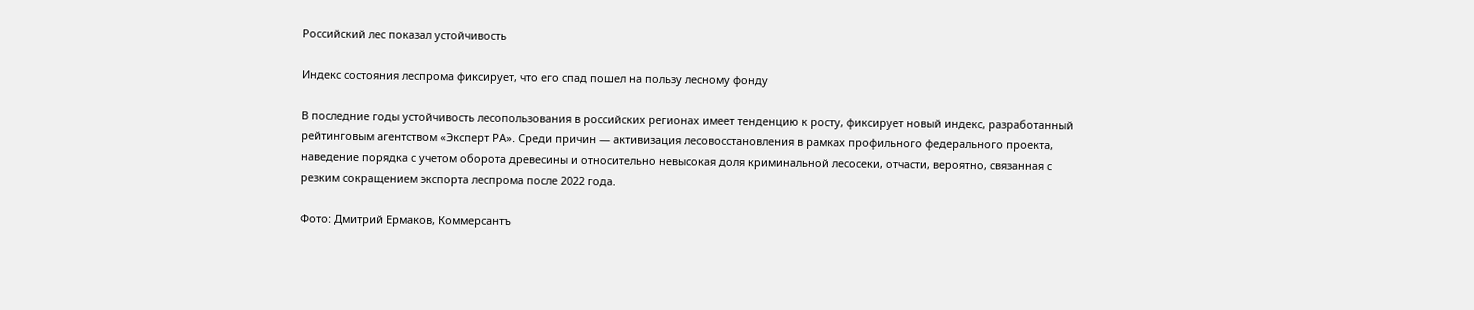Российский лес показал устойчивость

Индекс состояния леспрома фиксирует, что его спад пошел на пользу лесному фонду

В последние годы устойчивость лесопользования в российских регионах имеет тенденцию к росту, фиксирует новый индекс, разработанный рейтинговым агентством «Эксперт РА». Среди причин — активизация лесовосстановления в рамках профильного федерального проекта, наведение порядка с учетом оборота древесины и относительно невысокая доля криминальной лесосеки, отчасти, вероятно, связанная с резким сокращением экспорта леспрома после 2022 года.

Фото: Дмитрий Ермаков, Коммерсантъ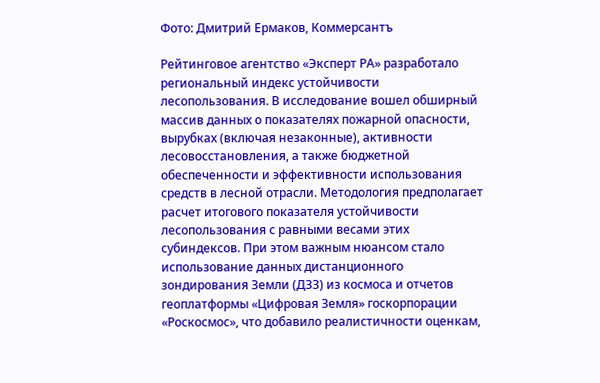Фото: Дмитрий Ермаков, Коммерсантъ

Рейтинговое агентство «Эксперт РА» разработало региональный индекс устойчивости лесопользования. В исследование вошел обширный массив данных о показателях пожарной опасности, вырубках (включая незаконные), активности лесовосстановления, а также бюджетной обеспеченности и эффективности использования средств в лесной отрасли. Методология предполагает расчет итогового показателя устойчивости лесопользования с равными весами этих субиндексов. При этом важным нюансом стало использование данных дистанционного зондирования Земли (ДЗЗ) из космоса и отчетов геоплатформы «Цифровая Земля» госкорпорации «Роскосмос», что добавило реалистичности оценкам,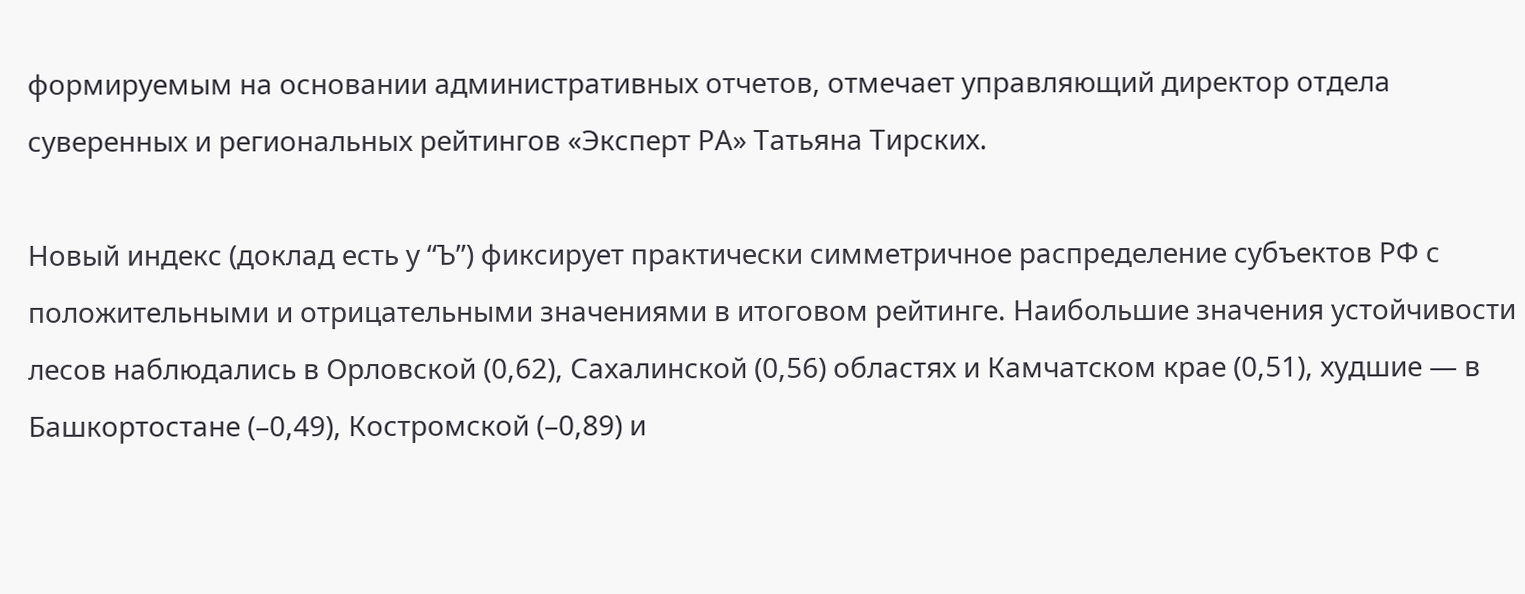формируемым на основании административных отчетов, отмечает управляющий директор отдела суверенных и региональных рейтингов «Эксперт РА» Татьяна Тирских.

Новый индекс (доклад есть у “Ъ”) фиксирует практически симметричное распределение субъектов РФ с положительными и отрицательными значениями в итоговом рейтинге. Наибольшие значения устойчивости лесов наблюдались в Орловской (0,62), Сахалинской (0,56) областях и Камчатском крае (0,51), худшие — в Башкортостане (–0,49), Костромской (–0,89) и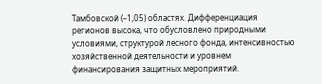Тамбовской (–1,05) областях. Дифференциация регионов высока, что обусловлено природными условиями, структурой лесного фонда, интенсивностью хозяйственной деятельности и уровнем финансирования защитных мероприятий.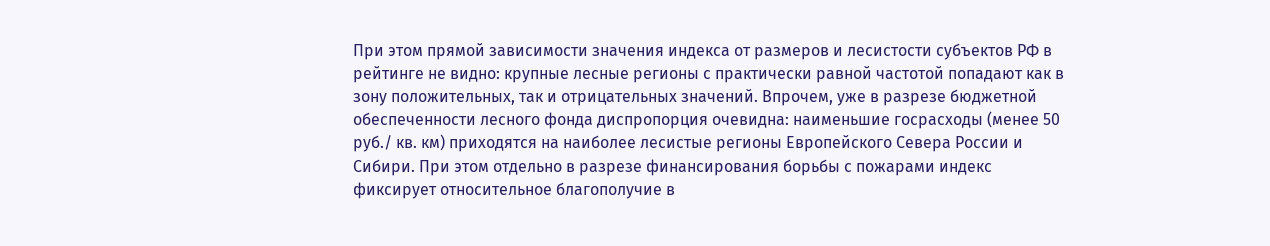При этом прямой зависимости значения индекса от размеров и лесистости субъектов РФ в рейтинге не видно: крупные лесные регионы с практически равной частотой попадают как в зону положительных, так и отрицательных значений. Впрочем, уже в разрезе бюджетной обеспеченности лесного фонда диспропорция очевидна: наименьшие госрасходы (менее 50 руб./ кв. км) приходятся на наиболее лесистые регионы Европейского Севера России и Сибири. При этом отдельно в разрезе финансирования борьбы с пожарами индекс фиксирует относительное благополучие в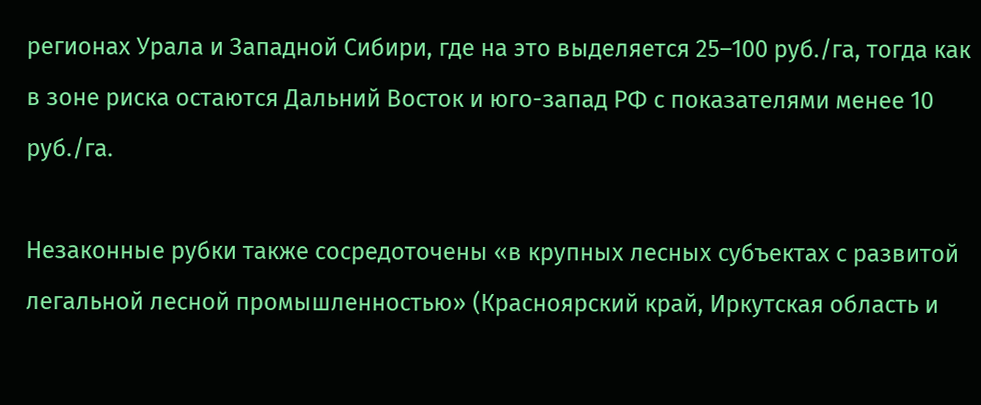регионах Урала и Западной Сибири, где на это выделяется 25–100 руб./га, тогда как в зоне риска остаются Дальний Восток и юго-запад РФ с показателями менее 10 руб./га.

Незаконные рубки также сосредоточены «в крупных лесных субъектах с развитой легальной лесной промышленностью» (Красноярский край, Иркутская область и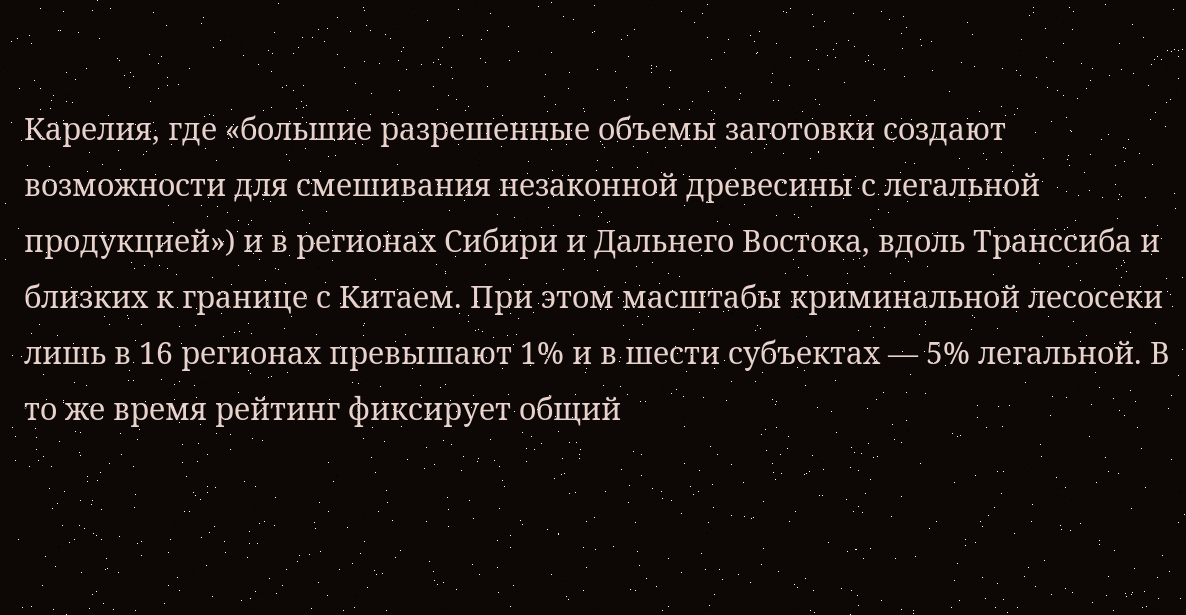Карелия, где «большие разрешенные объемы заготовки создают возможности для смешивания незаконной древесины с легальной продукцией») и в регионах Сибири и Дальнего Востока, вдоль Транссиба и близких к границе с Китаем. При этом масштабы криминальной лесосеки лишь в 16 регионах превышают 1% и в шести субъектах — 5% легальной. В то же время рейтинг фиксирует общий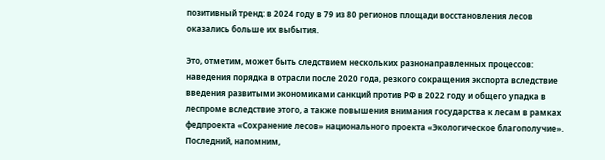позитивный тренд: в 2024 году в 79 из 80 регионов площади восстановления лесов оказались больше их выбытия.

Это, отметим, может быть следствием нескольких разнонаправленных процессов: наведения порядка в отрасли после 2020 года, резкого сокращения экспорта вследствие введения развитыми экономиками санкций против РФ в 2022 году и общего упадка в леспроме вследствие этого, а также повышения внимания государства к лесам в рамках федпроекта «Сохранение лесов» национального проекта «Экологическое благополучие». Последний, напомним,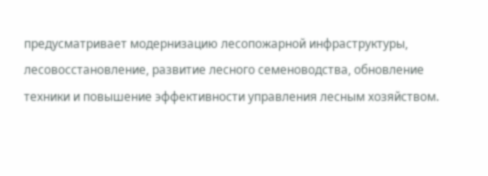предусматривает модернизацию лесопожарной инфраструктуры, лесовосстановление, развитие лесного семеноводства, обновление техники и повышение эффективности управления лесным хозяйством.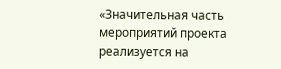«Значительная часть мероприятий проекта реализуется на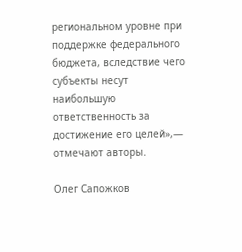региональном уровне при поддержке федерального бюджета, вследствие чего субъекты несут наибольшую ответственность за достижение его целей»,— отмечают авторы.

Олег Сапожков